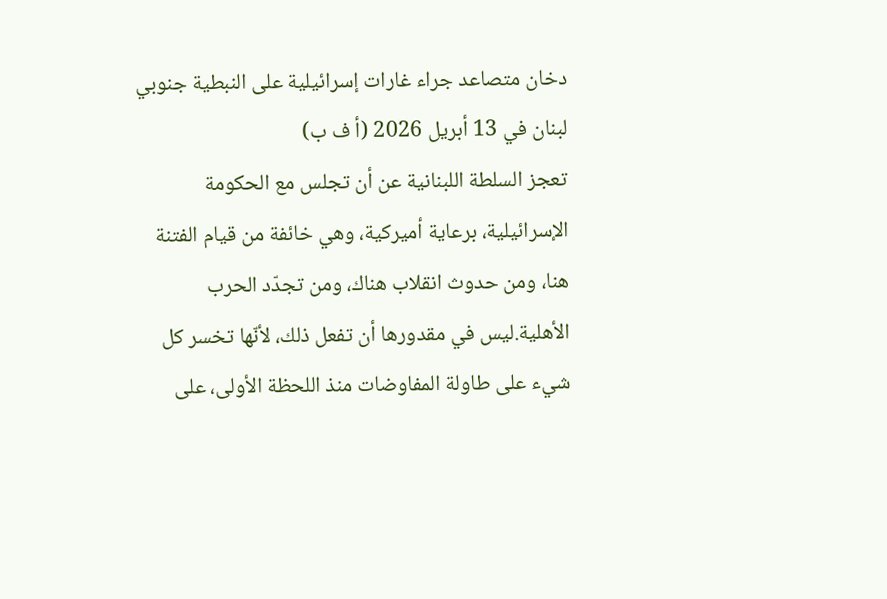دخان متصاعد جراء غارات إسرائيلية على النبطية جنوبي لبنان في 13 أبريل 2026 (أ ف ب)
تعجز السلطة اللبنانية عن أن تجلس مع الحكومة الإسرائيلية، برعاية أميركية، وهي خائفة من قيام الفتنة هنا، ومن حدوث انقلاب هناك، ومن تجدّد الحرب الأهلية.ليس في مقدورها أن تفعل ذلك، لأنّها تخسر كل شيء على طاولة المفاوضات منذ اللحظة الأولى، على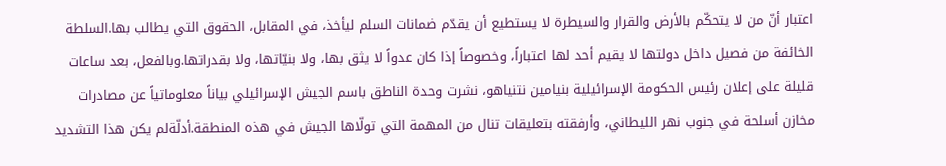اعتبار أنّ من لا يتحكّم بالأرض والقرار والسيطرة لا يستطيع أن يقدّم ضمانات السلم ليأخذ، في المقابل، الحقوق التي يطالب بها.السلطة الخائفة من فصيل داخل دولتها لا يقيم أحد لها اعتباراً، وخصوصاً إذا كان عدواً لا يثق بها، ولا بنيّاتها، ولا بقدراتها.وبالفعل، بعد ساعات قليلة على إعلان رئيس الحكومة الإسرائيلية بنيامين نتنياهو، نشرت وحدة الناطق باسم الجيش الإسرائيلي بياناً معلوماتياً عن مصادرات مخازن أسلحة في جنوب نهر الليطاني، وأرفقته بتعليقات تنال من المهمة التي تولّاها الجيش في هذه المنطقة.أدلّةلم يكن هذا التشديد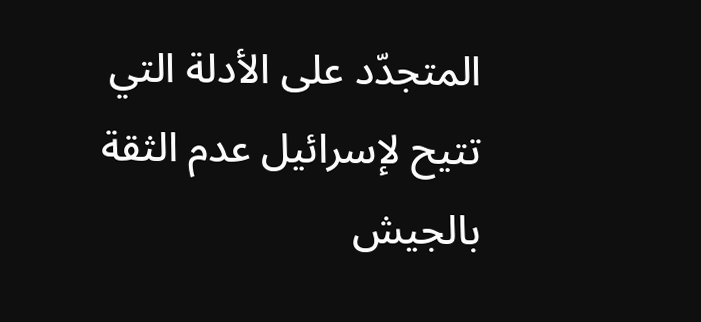المتجدّد على الأدلة التي تتيح لإسرائيل عدم الثقة بالجيش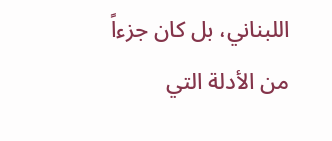اللبناني، بل كان جزءاً من الأدلة التي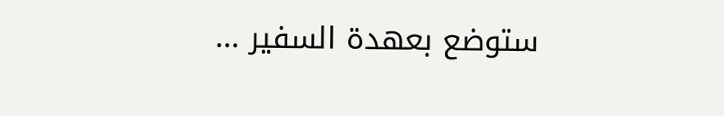ستوضع بعهدة السفير ...